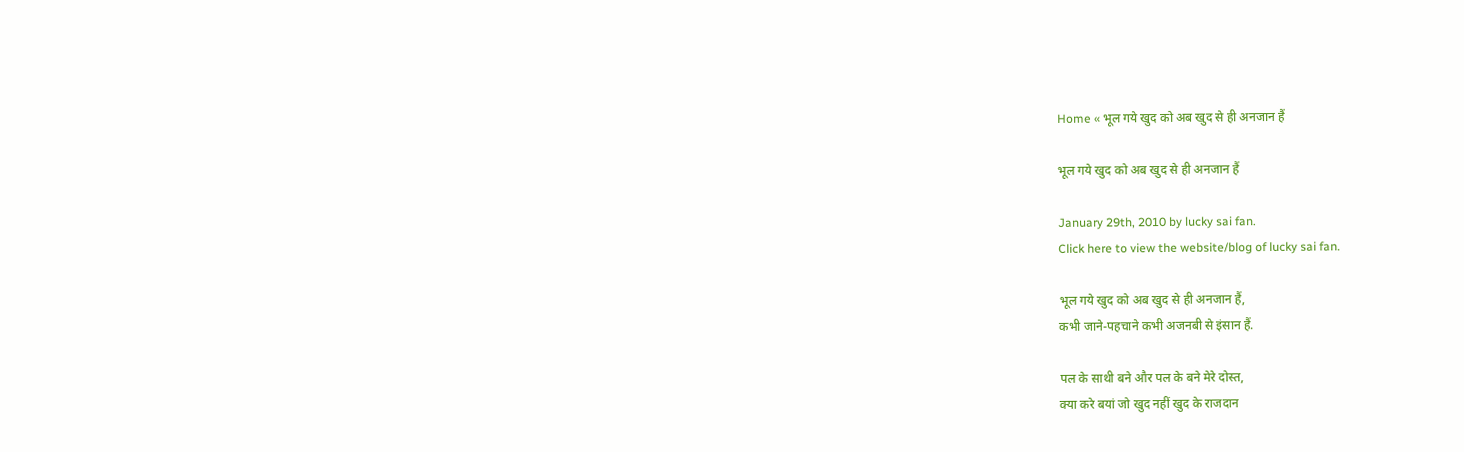Home « भूल गये खुद को अब खुद से ही अनजान हैं

भूल गये खुद को अब खुद से ही अनजान हैं

January 29th, 2010 by lucky sai fan.
Click here to view the website/blog of lucky sai fan.

भूल गये खुद को अब खुद से ही अनजान हैं,
कभी जाने-पहचाने कभी अजनबी से इंसान हैं.

पल के साथी बने और पल के बने मेरे दोस्त,
क्या करे बयां जो खुद नहीं खुद के राजदान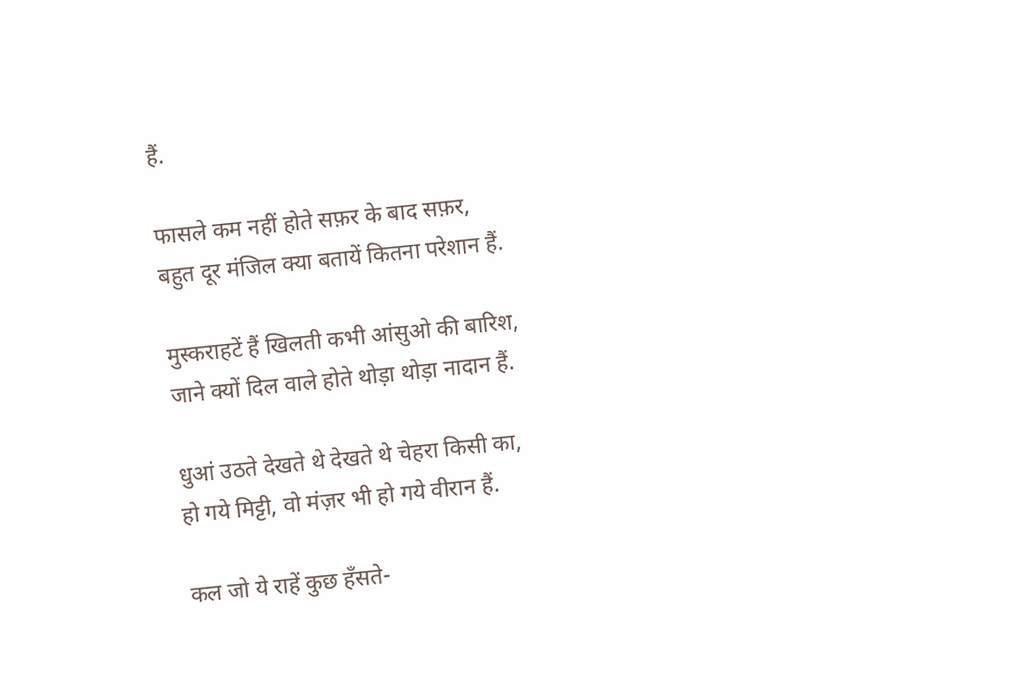हैं.

फासले कम नहीं होते सफ़र के बाद सफ़र,
बहुत दूर मंजिल क्या बतायें कितना परेशान हैं.

मुस्कराहटें हैं खिलती कभी आंसुओ की बारिश,
जाने क्यों दिल वाले होते थोड़ा थोड़ा नादान हैं.

धुआं उठते देखते थे देखते थे चेहरा किसी का,
हो गये मिट्टी, वो मंज़र भी हो गये वीरान हैं.

कल जो ये राहें कुछ हँसते-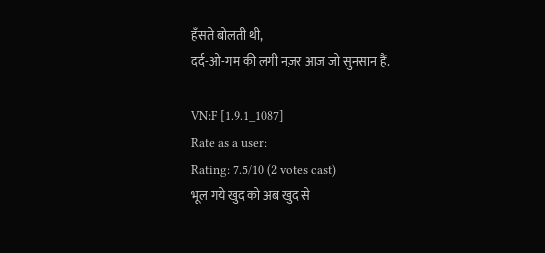हँसते बोलती थी,
दर्द-ओ-गम की लगी नज़र आज जो सुनसान हैं.

VN:F [1.9.1_1087]
Rate as a user:
Rating: 7.5/10 (2 votes cast)
भूल गये खुद को अब खुद से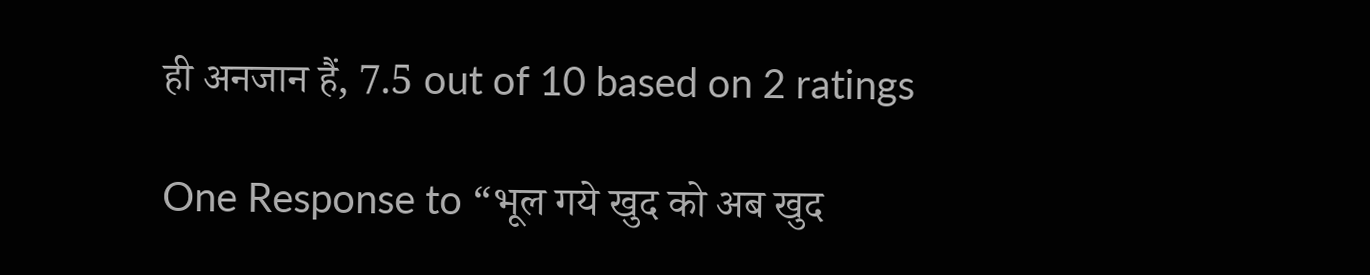ही अनजान हैं, 7.5 out of 10 based on 2 ratings

One Response to “भूल गये खुद को अब खुद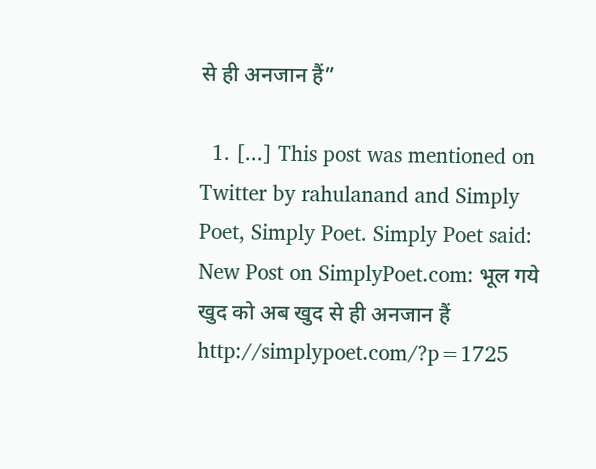से ही अनजान हैं”

  1. [...] This post was mentioned on Twitter by rahulanand and Simply Poet, Simply Poet. Simply Poet said: New Post on SimplyPoet.com: भूल गये खुद को अब खुद से ही अनजान हैं http://simplypoet.com/?p=1725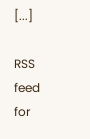[...]

RSS feed for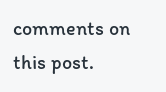comments on this post.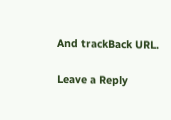And trackBack URL.

Leave a Reply